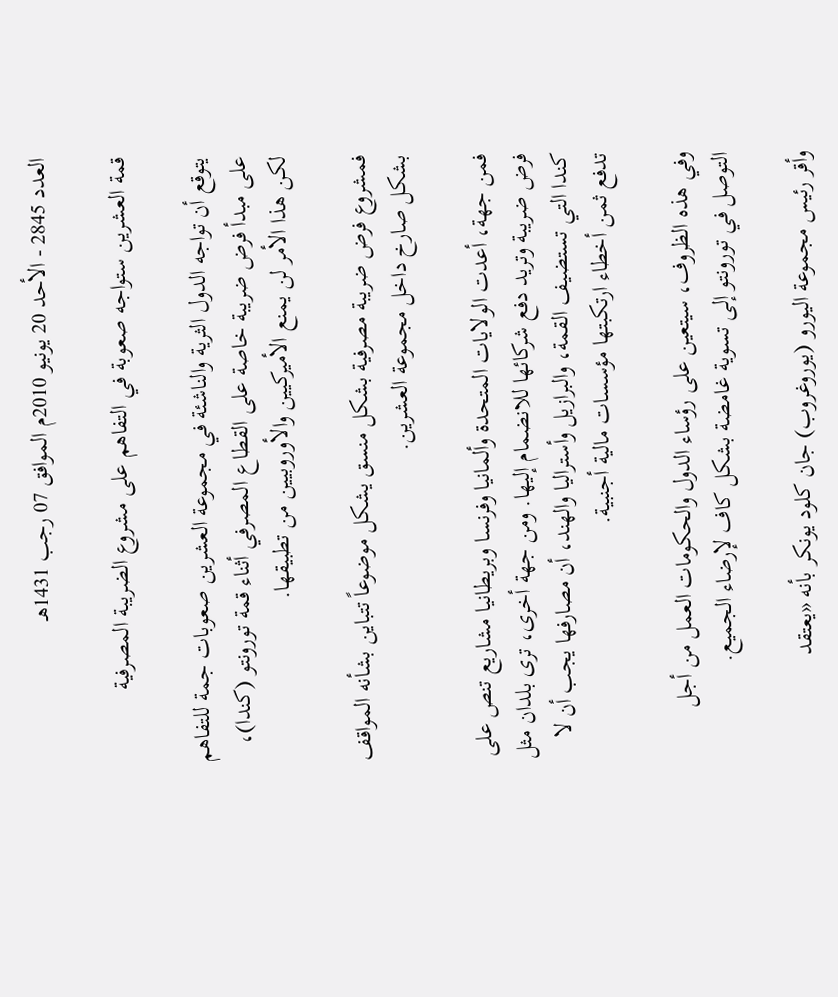العدد 2845 - الأحد 20 يونيو 2010م الموافق 07 رجب 1431هـ

قمة العشرين ستواجه صعوبة في التفاهم على مشروع الضريبة المصرفية

يتوقع أن تواجه الدول الثرية والناشئة في مجموعة العشرين صعوبات جمة للتفاهم على مبدأ فرض ضريبة خاصة على القطاع المصرفي أثناء قمة تورونتو (كندا)، لكن هذا الأمر لن يمنع الأميركيين والأوروبيين من تطبيقها.

فمشروع فرض ضريبة مصرفية بشكل منسق يشكل موضوعاً تتباين بشأنه المواقف بشكل صارخ داخل مجموعة العشرين.

فمن جهة، أعدت الولايات المتحدة وألمانيا وفرنسا وبريطانيا مشاريع تنص على فرض ضريبة وتريد دفع شركائها للانضمام إليها. ومن جهة أخرى، ترى بلدان مثل كندا التي تستضيف القمة، والبرازيل وأستراليا والهند، أن مصارفها يجب أن لا تدفع ثمن أخطاء ارتكبتها مؤسسات مالية أجنبية.

وفي هذه الظروف، سيتعين على رؤساء الدول والحكومات العمل من أجل التوصل في تورونتو إلى تسوية غامضة بشكل كاف لإرضاء الجميع.

وأقر رئيس مجموعة اليورو (يوروغروب) جان كلود يونكر بأنه «يعتقد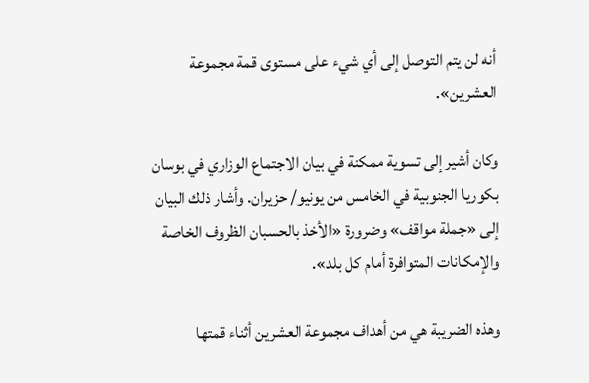أنه لن يتم التوصل إلى أي شيء على مستوى قمة مجموعة العشرين».

وكان أشير إلى تسوية ممكنة في بيان الاجتماع الوزاري في بوسان بكوريا الجنوبية في الخامس من يونيو/ حزيران. وأشار ذلك البيان إلى «جملة مواقف» وضرورة «الأخذ بالحسبان الظروف الخاصة والإمكانات المتوافرة أمام كل بلد».

وهذه الضريبة هي من أهداف مجموعة العشرين أثناء قمتها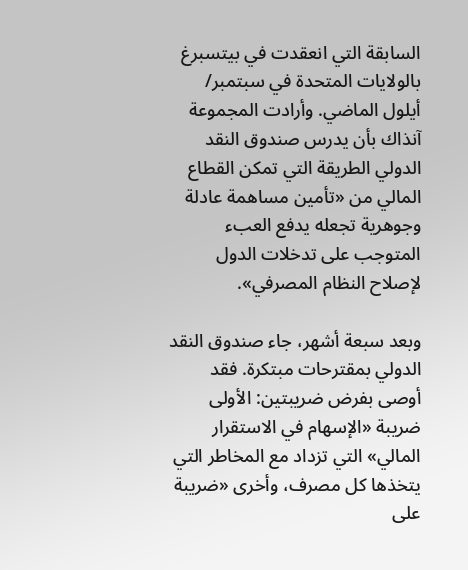السابقة التي انعقدت في بيتسبرغ بالولايات المتحدة في سبتمبر/ أيلول الماضي. وأرادت المجموعة آنذاك بأن يدرس صندوق النقد الدولي الطريقة التي تمكن القطاع المالي من «تأمين مساهمة عادلة وجوهرية تجعله يدفع العبء المتوجب على تدخلات الدول لإصلاح النظام المصرفي».

وبعد سبعة أشهر، جاء صندوق النقد الدولي بمقترحات مبتكرة. فقد أوصى بفرض ضريبتين: الأولى ضريبة «الإسهام في الاستقرار المالي» التي تزداد مع المخاطر التي يتخذها كل مصرف، وأخرى «ضريبة على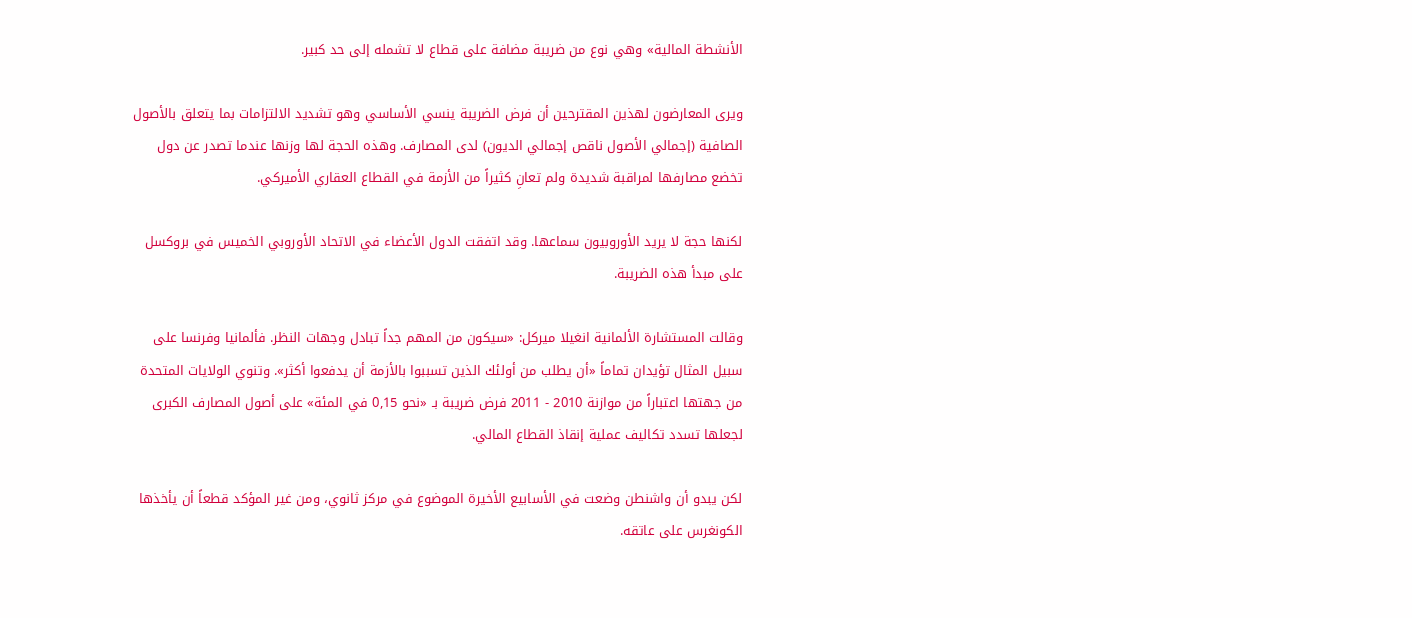الأنشطة المالية» وهي نوع من ضريبة مضافة على قطاع لا تشمله إلى حد كبير.

ويرى المعارضون لهذين المقترحين أن فرض الضريبة ينسي الأساسي وهو تشديد الالتزامات بما يتعلق بالأصول الصافية (إجمالي الأصول ناقص إجمالي الديون) لدى المصارف. وهذه الحجة لها وزنها عندما تصدر عن دول تخضع مصارفها لمراقبة شديدة ولم تعانِ كثيراً من الأزمة في القطاع العقاري الأميركي.

لكنها حجة لا يريد الأوروبيون سماعها. وقد اتفقت الدول الأعضاء في الاتحاد الأوروبي الخميس في بروكسل على مبدأ هذه الضريبة.

وقالت المستشارة الألمانية انغيلا ميركل: «سيكون من المهم جداً تبادل وجهات النظر. فألمانيا وفرنسا على سبيل المثال تؤيدان تماماً «أن يطلب من أولئك الذين تسببوا بالأزمة أن يدفعوا أكثر». وتنوي الولايات المتحدة من جهتها اعتباراً من موازنة 2010 - 2011 فرض ضريبة بـ «نحو 0,15 في المئة» على أصول المصارف الكبرى لجعلها تسدد تكاليف عملية إنقاذ القطاع المالي.

لكن يبدو أن واشنطن وضعت في الأسابيع الأخيرة الموضوع في مركز ثانوي، ومن غير المؤكد قطعاً أن يأخذها الكونغرس على عاتقه.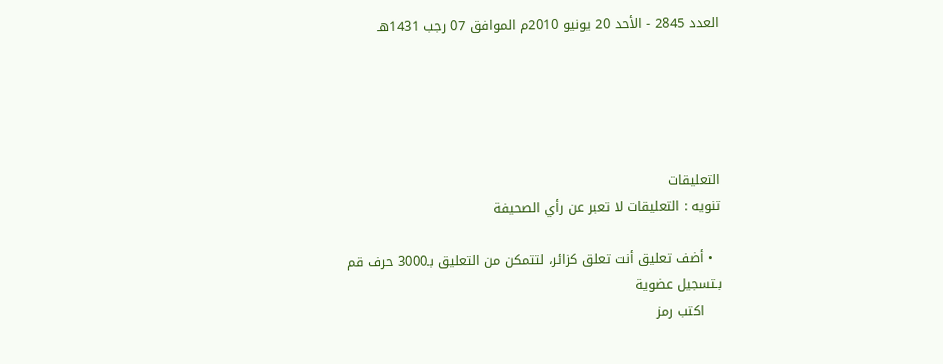العدد 2845 - الأحد 20 يونيو 2010م الموافق 07 رجب 1431هـ





التعليقات
تنويه : التعليقات لا تعبر عن رأي الصحيفة

  • أضف تعليق أنت تعلق كزائر، لتتمكن من التعليق بـ3000 حرف قم بـتسجيل عضوية
    اكتب رمز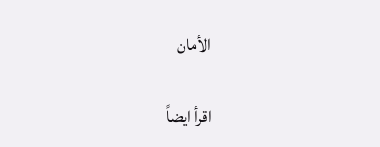الأمان

اقرأ ايضاً